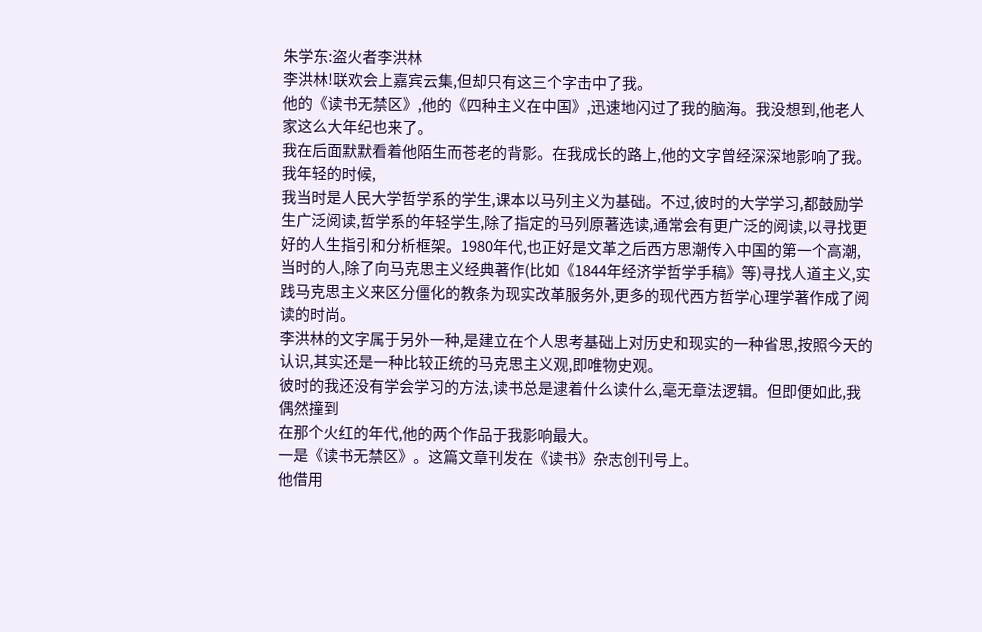朱学东:盗火者李洪林
李洪林!联欢会上嘉宾云集,但却只有这三个字击中了我。
他的《读书无禁区》,他的《四种主义在中国》,迅速地闪过了我的脑海。我没想到,他老人家这么大年纪也来了。
我在后面默默看着他陌生而苍老的背影。在我成长的路上,他的文字曾经深深地影响了我。
我年轻的时候,
我当时是人民大学哲学系的学生,课本以马列主义为基础。不过,彼时的大学学习,都鼓励学生广泛阅读,哲学系的年轻学生,除了指定的马列原著选读,通常会有更广泛的阅读,以寻找更好的人生指引和分析框架。1980年代,也正好是文革之后西方思潮传入中国的第一个高潮,当时的人,除了向马克思主义经典著作(比如《1844年经济学哲学手稿》等)寻找人道主义,实践马克思主义来区分僵化的教条为现实改革服务外,更多的现代西方哲学心理学著作成了阅读的时尚。
李洪林的文字属于另外一种,是建立在个人思考基础上对历史和现实的一种省思,按照今天的认识,其实还是一种比较正统的马克思主义观,即唯物史观。
彼时的我还没有学会学习的方法,读书总是逮着什么读什么,毫无章法逻辑。但即便如此,我偶然撞到
在那个火红的年代,他的两个作品于我影响最大。
一是《读书无禁区》。这篇文章刊发在《读书》杂志创刊号上。
他借用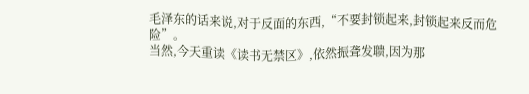毛泽东的话来说,对于反面的东西,“不要封锁起来,封锁起来反而危险”。
当然,今天重读《读书无禁区》,依然振聋发聩,因为那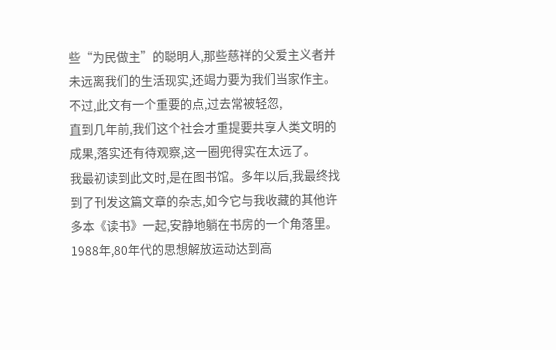些“为民做主”的聪明人,那些慈祥的父爱主义者并未远离我们的生活现实,还竭力要为我们当家作主。
不过,此文有一个重要的点,过去常被轻忽,
直到几年前,我们这个社会才重提要共享人类文明的成果,落实还有待观察,这一圈兜得实在太远了。
我最初读到此文时,是在图书馆。多年以后,我最终找到了刊发这篇文章的杂志,如今它与我收藏的其他许多本《读书》一起,安静地躺在书房的一个角落里。
1988年,80年代的思想解放运动达到高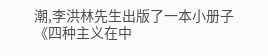潮,李洪林先生出版了一本小册子《四种主义在中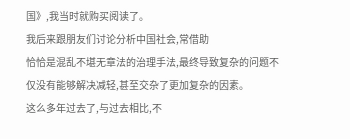国》,我当时就购买阅读了。
我后来跟朋友们讨论分析中国社会,常借助
恰恰是混乱不堪无章法的治理手法,最终导致复杂的问题不仅没有能够解决减轻,甚至交杂了更加复杂的因素。
这么多年过去了,与过去相比,不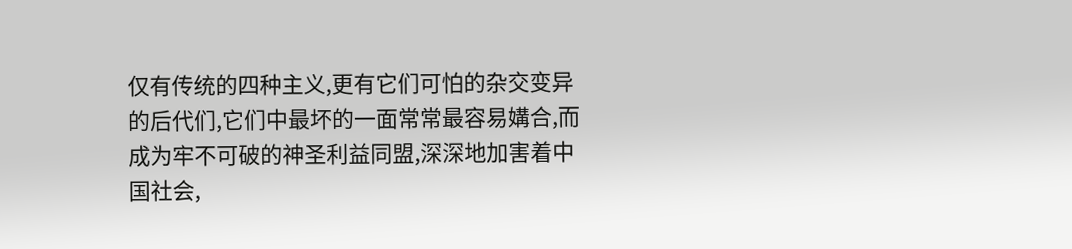仅有传统的四种主义,更有它们可怕的杂交变异的后代们,它们中最坏的一面常常最容易媾合,而成为牢不可破的神圣利益同盟,深深地加害着中国社会,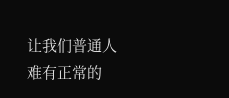让我们普通人难有正常的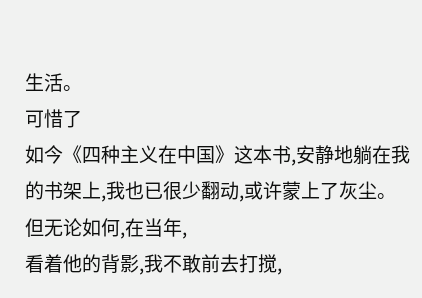生活。
可惜了
如今《四种主义在中国》这本书,安静地躺在我的书架上,我也已很少翻动,或许蒙上了灰尘。但无论如何,在当年,
看着他的背影,我不敢前去打搅,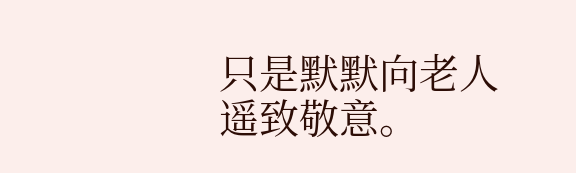只是默默向老人遥致敬意。